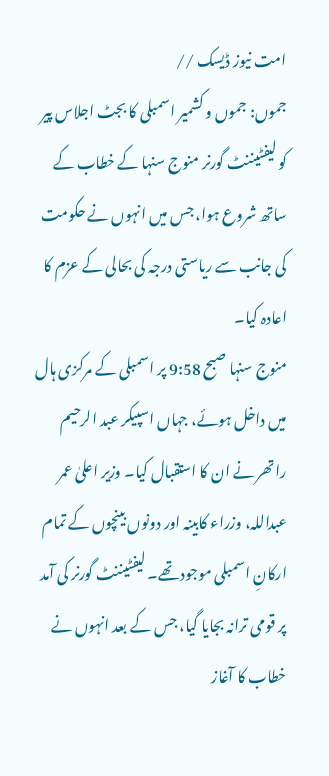امت نیوز ڈیسک //
جموں: جموں و کشمیر اسمبلی کا بجٹ اجلاس پیر کو لیفٹیننٹ گورنر منوج سنہا کے خطاب کے ساتھ شروع ہوا، جس میں انہوں نے حکومت کی جانب سے ریاستی درجہ کی بحالی کے عزم کا اعادہ کیا۔
منوج سنہا صبح 9:58 پر اسمبلی کے مرکزی ہال میں داخل ہوئے، جہاں اسپیکر عبد الرحیم راتھر نے ان کا استقبال کیا۔ وزیر اعلیٰ عمر عبداللہ، وزراء کابینہ اور دونوں بینچوں کے تمام ارکانِ اسمبلی موجود تھے۔ لیفٹیننٹ گورنر کی آمد پر قومی ترانہ بجایا گیا، جس کے بعد انہوں نے خطاب کا آغاز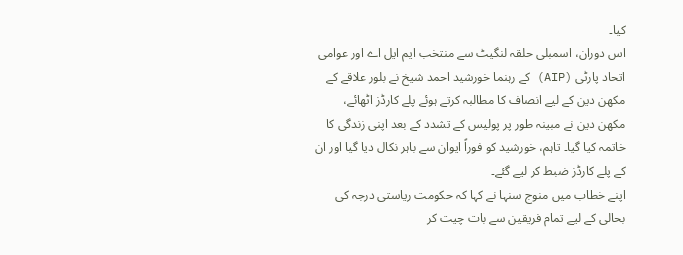کیا۔
اس دوران، اسمبلی حلقہ لنگیٹ سے منتخب ایم ایل اے اور عوامی اتحاد پارٹی (AIP) کے رہنما خورشید احمد شیخ نے بلور علاقے کے مکھن دین کے لیے انصاف کا مطالبہ کرتے ہوئے پلے کارڈز اٹھائے، مکھن دین نے مبینہ طور پر پولیس کے تشدد کے بعد اپنی زندگی کا خاتمہ کیا گیا۔ تاہم، خورشید کو فوراً ایوان سے باہر نکال دیا گیا اور ان کے پلے کارڈز ضبط کر لیے گئے۔
اپنے خطاب میں منوج سنہا نے کہا کہ حکومت ریاستی درجہ کی بحالی کے لیے تمام فریقین سے بات چیت کر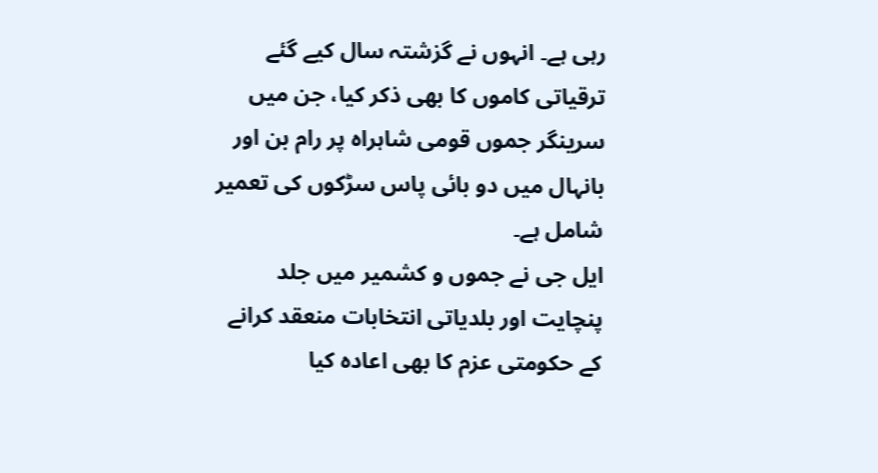رہی ہے۔ انہوں نے گزشتہ سال کیے گئے ترقیاتی کاموں کا بھی ذکر کیا، جن میں سرینگر جموں قومی شاہراہ پر رام بن اور بانہال میں دو بائی پاس سڑکوں کی تعمیر شامل ہے۔
ایل جی نے جموں و کشمیر میں جلد پنچایت اور بلدیاتی انتخابات منعقد کرانے کے حکومتی عزم کا بھی اعادہ کیا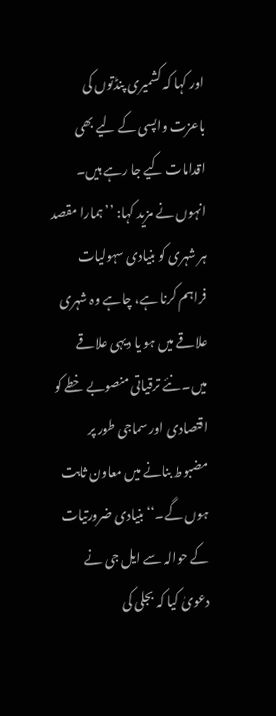اور کہا کہ کشمیری پنڈتوں کی باعزت واپسی کے لیے بھی اقدامات کیے جا رہے ہیں۔
انہوں نے مزید کہا: ’’ہمارا مقصد ہر شہری کو بنیادی سہولیات فراہم کرنا ہے، چاہے وہ شہری علاقے میں ہو یا دیہی علاقے میں۔ نئے ترقیاتی منصوبے خطے کو اقتصادی اور سماجی طور پر مضبوط بنانے میں معاون ثابت ہوں گے۔‘‘ بنیادی ضرورتیات کے حوالہ سے ایل جی نے دعویٰ کیا کہ بجلی کی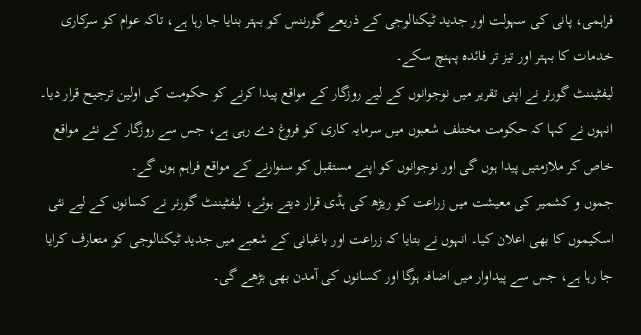فراہمی، پانی کی سہولت اور جدید ٹیکنالوجی کے ذریعے گورننس کو بہتر بنایا جا رہا ہے، تاکہ عوام کو سرکاری خدمات کا بہتر اور تیز تر فائدہ پہنچ سکے۔
لیفٹیننٹ گورنر نے اپنی تقریر میں نوجوانوں کے لیے روزگار کے مواقع پیدا کرنے کو حکومت کی اولین ترجیح قرار دیا۔ انہوں نے کہا کہ حکومت مختلف شعبوں میں سرمایہ کاری کو فروغ دے رہی ہے، جس سے روزگار کے نئے مواقع خاص کر ملازمتیں پیدا ہوں گی اور نوجوانوں کو اپنے مستقبل کو سنوارنے کے مواقع فراہم ہوں گے۔
جموں و کشمیر کی معیشت میں زراعت کو ریڑھ کی ہڈی قرار دیتے ہوئے، لیفٹیننٹ گورنر نے کسانوں کے لیے نئی اسکیموں کا بھی اعلان کیا۔ انہوں نے بتایا کہ زراعت اور باغبانی کے شعبے میں جدید ٹیکنالوجی کو متعارف کرایا جا رہا ہے، جس سے پیداوار میں اضافہ ہوگا اور کسانوں کی آمدن بھی بڑھے گی۔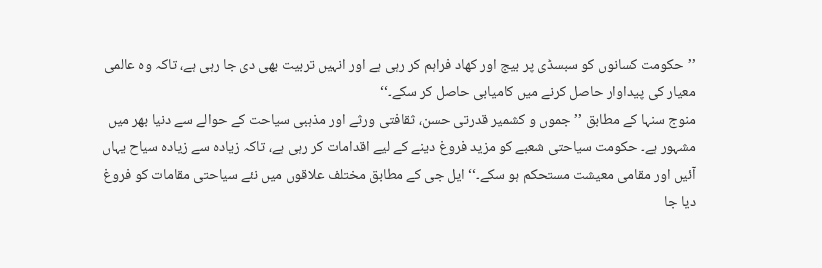’’حکومت کسانوں کو سبسڈی پر بیج اور کھاد فراہم کر رہی ہے اور انہیں تربیت بھی دی جا رہی ہے، تاکہ وہ عالمی معیار کی پیداوار حاصل کرنے میں کامیابی حاصل کر سکے۔‘‘
منوج سنہا کے مطابق ’’جموں و کشمیر قدرتی حسن، ثقافتی ورثے اور مذہبی سیاحت کے حوالے سے دنیا بھر میں مشہور ہے۔ حکومت سیاحتی شعبے کو مزید فروغ دینے کے لیے اقدامات کر رہی ہے، تاکہ زیادہ سے زیادہ سیاح یہاں آئیں اور مقامی معیشت مستحکم ہو سکے۔‘‘ ایل جی کے مطابق مختلف علاقوں میں نئے سیاحتی مقامات کو فروغ دیا جا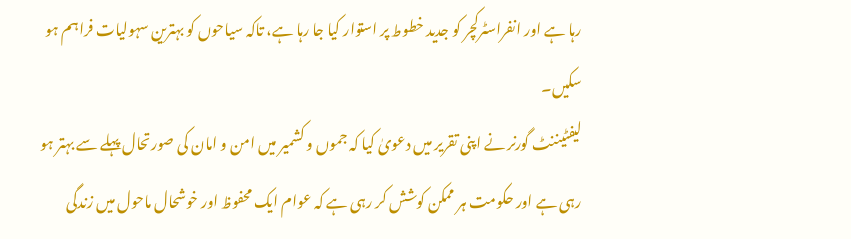رہا ہے اور انفراسٹرکچر کو جدید خطوط پر استوار کیا جا رہا ہے، تاکہ سیاحوں کو بہترین سہولیات فراہم ہو سکیں۔
لیفٹیننٹ گورنر نے اپنی تقریر میں دعویٰ کیا کہ جموں و کشمیر میں امن و امان کی صورتحال پہلے سے بہتر ہو رہی ہے اور حکومت ہر ممکن کوشش کر رہی ہے کہ عوام ایک محفوظ اور خوشحال ماحول میں زندگی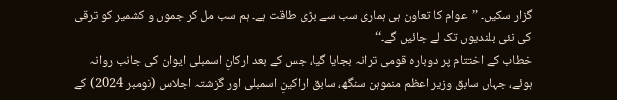گزار سکیں۔ ’’عوام کا تعاون ہی ہماری سب سے بڑی طاقت ہے۔ ہم سب مل کر جموں و کشمیر کو ترقی کی نئی بلندیوں تک لے جائیں گے۔‘‘
خطاب کے اختتام پر دوبارہ قومی ترانہ بجایا گیا، جس کے بعد ارکانِ اسمبلی ایوان کی جانب روانہ ہوئے، جہاں سابق وزیر اعظم منموہن سنگھ، سابق اراکینِ اسمبلی اور گزشتہ اجلاس (نومبر 2024) کے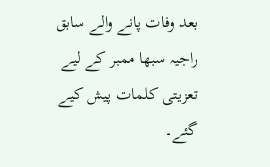بعد وفات پانے والے سابق راجیہ سبھا ممبر کے لیے تعزیتی کلمات پیش کیے گئے۔